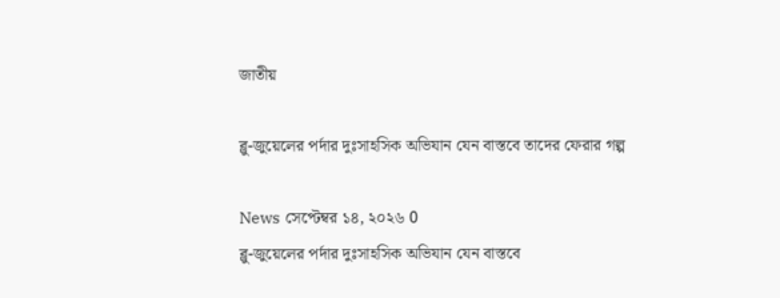জাতীয়

ব্লু-জুয়েলের পর্দার দুঃসাহসিক অভিযান যেন বাস্তবে তাদের ফেরার গল্প

News সেপ্টেম্বর ১৪, ২০২৬ 0
ব্লু-জুয়েলের পর্দার দুঃসাহসিক অভিযান যেন বাস্তবে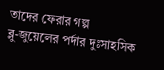তাদের ফেরার গল্প
ব্লু-জুয়েলের পর্দার দুঃসাহসিক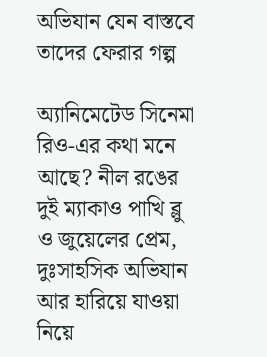অভিযান যেন বাস্তবে তাদের ফেরার গল্প

অ্যানিমেটেড সিনেমা রিও-এর কথা মনে আছে? নীল রঙের দুই ম্যাকাও পাখি ব্লু ও জুয়েলের প্রেম, দুঃসাহসিক অভিযান আর হারিয়ে যাওয়া নিয়ে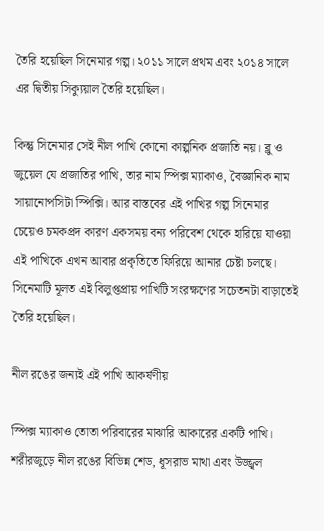তৈরি হয়েছিল সিনেমার গল্প। ২০১১ সালে প্রথম এবং ২০১৪ সালে এর দ্বিতীয় সিক্যুয়াল তৈরি হয়েছিল।

কিন্তু সিনেমার সেই নীল পাখি কোনো কাল্পনিক প্রজাতি নয়। ব্লু ও জুয়েল যে প্রজাতির পাখি, তার নাম স্পিক্স ম্যাকাও, বৈজ্ঞানিক নাম সায়ানোপসিটা স্পিক্সি। আর বাস্তবের এই পাখির গল্প সিনেমার চেয়েও চমকপ্রদ কারণ একসময় বন্য পরিবেশ থেকে হারিয়ে যাওয়া এই পাখিকে এখন আবার প্রকৃতিতে ফিরিয়ে আনার চেষ্টা চলছে। সিনেমাটি মূলত এই বিলুপ্তপ্রায় পাখিটি সংরক্ষণের সচেতনটা বাড়াতেই তৈরি হয়েছিল।

নীল রঙের জন্যই এই পাখি আকর্ষণীয়

স্পিক্স ম্যাকাও তোতা পরিবারের মাঝারি আকারের একটি পাখি। শরীরজুড়ে নীল রঙের বিভিন্ন শেড, ধূসরাভ মাথা এবং উজ্জ্বল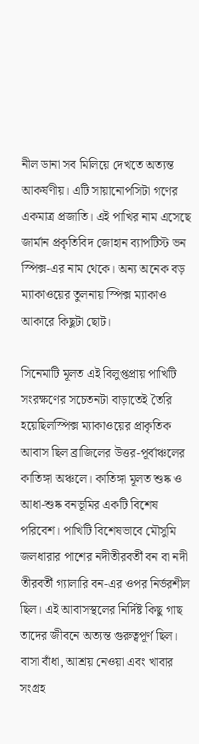নীল ডানা সব মিলিয়ে দেখতে অত্যন্ত আকর্ষণীয়। এটি সায়ানোপসিটা গণের একমাত্র প্রজাতি। এই পাখির নাম এসেছে জার্মান প্রকৃতিবিদ জোহান ব্যাপটিস্ট ভন স্পিক্স-এর নাম থেকে। অন্য অনেক বড় ম্যাকাওয়ের তুলনায় স্পিক্স ম্যাকাও আকারে কিছুটা ছোট।

সিনেমাটি মূলত এই বিলুপ্তপ্রায় পাখিটি সংরক্ষণের সচেতনটা বাড়াতেই তৈরি হয়েছিলস্পিক্স ম্যাকাওয়ের প্রাকৃতিক আবাস ছিল ব্রাজিলের উত্তর-পূর্বাঞ্চলের কাতিঙ্গা অঞ্চলে। কাতিঙ্গা মূলত শুষ্ক ও আধা-শুষ্ক বনভূমির একটি বিশেষ পরিবেশ। পাখিটি বিশেষভাবে মৌসুমি জলধারার পাশের নদীতীরবর্তী বন বা নদী তীরবর্তী গ্যালারি বন-এর ওপর নির্ভরশীল ছিল। এই আবাসস্থলের নির্দিষ্ট কিছু গাছ তাদের জীবনে অত্যন্ত গুরুত্বপূর্ণ ছিল। বাসা বাঁধা, আশ্রয় নেওয়া এবং খাবার সংগ্রহ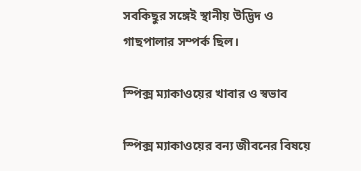সবকিছুর সঙ্গেই স্থানীয় উদ্ভিদ ও গাছপালার সম্পর্ক ছিল।

স্পিক্স ম্যাকাওয়ের খাবার ও স্বভাব

স্পিক্স ম্যাকাওয়ের বন্য জীবনের বিষয়ে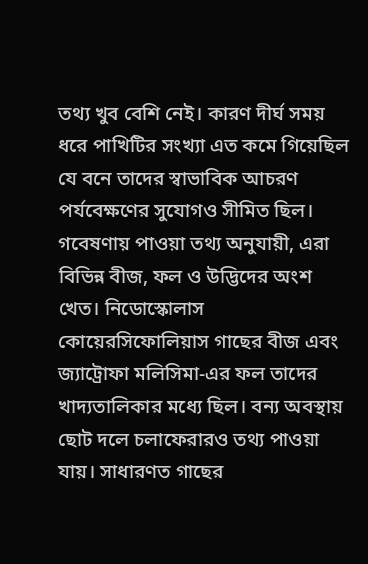তথ্য খুব বেশি নেই। কারণ দীর্ঘ সময় ধরে পাখিটির সংখ্যা এত কমে গিয়েছিল যে বনে তাদের স্বাভাবিক আচরণ পর্যবেক্ষণের সুযোগও সীমিত ছিল। গবেষণায় পাওয়া তথ্য অনুযায়ী, এরা বিভিন্ন বীজ, ফল ও উদ্ভিদের অংশ খেত। নিডোস্কোলাস কোয়েরসিফোলিয়াস গাছের বীজ এবং জ্যাট্রোফা মলিসিমা-এর ফল তাদের খাদ্যতালিকার মধ্যে ছিল। বন্য অবস্থায় ছোট দলে চলাফেরারও তথ্য পাওয়া যায়। সাধারণত গাছের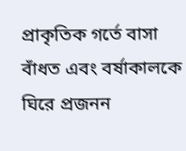প্রাকৃতিক গর্তে বাসা বাঁধত এবং বর্ষাকালকে ঘিরে প্রজনন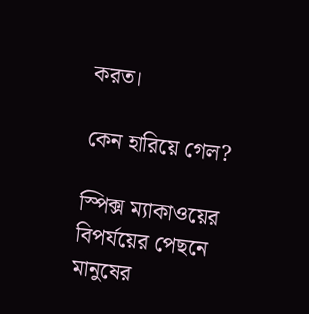করত।

কেন হারিয়ে গেল?

স্পিক্স ম্যাকাওয়ের বিপর্যয়ের পেছনে মানুষের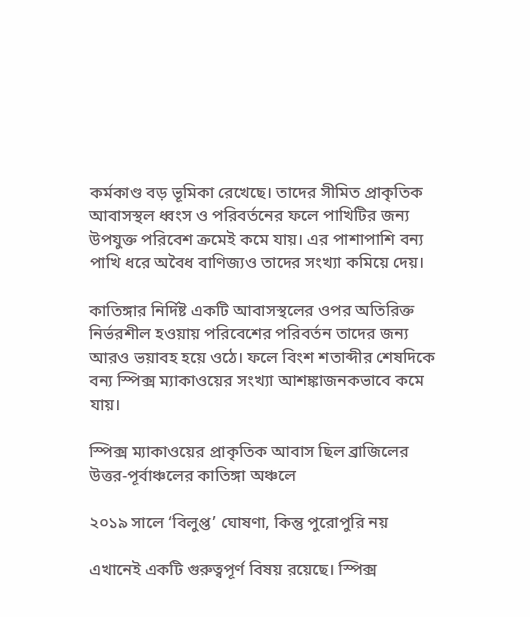কর্মকাণ্ড বড় ভূমিকা রেখেছে। তাদের সীমিত প্রাকৃতিক আবাসস্থল ধ্বংস ও পরিবর্তনের ফলে পাখিটির জন্য উপযুক্ত পরিবেশ ক্রমেই কমে যায়। এর পাশাপাশি বন্য পাখি ধরে অবৈধ বাণিজ্যও তাদের সংখ্যা কমিয়ে দেয়।

কাতিঙ্গার নির্দিষ্ট একটি আবাসস্থলের ওপর অতিরিক্ত নির্ভরশীল হওয়ায় পরিবেশের পরিবর্তন তাদের জন্য আরও ভয়াবহ হয়ে ওঠে। ফলে বিংশ শতাব্দীর শেষদিকে বন্য স্পিক্স ম্যাকাওয়ের সংখ্যা আশঙ্কাজনকভাবে কমে যায়।

স্পিক্স ম্যাকাওয়ের প্রাকৃতিক আবাস ছিল ব্রাজিলের উত্তর-পূর্বাঞ্চলের কাতিঙ্গা অঞ্চলে

২০১৯ সালে ‘বিলুপ্ত’ ঘোষণা, কিন্তু পুরোপুরি নয়

এখানেই একটি গুরুত্বপূর্ণ বিষয় রয়েছে। স্পিক্স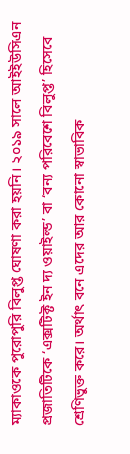ম্যাকাওকে পুরোপুরি বিলুপ্ত ঘোষণা করা হয়নি। ২০১৯ সালে আইইউসিএন প্রজাতিটিকে ‘এক্সটিক্ট ইন দ্য ওয়াইল্ড’ বা ‘বন্য পরিবেশে বিলুপ্ত’ হিসেবে শ্রেণিভুক্ত করে। অর্থাৎ বনে এদের আর কোনো স্বাভাবিক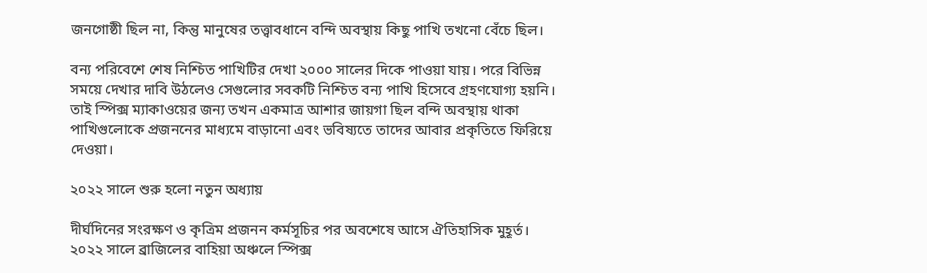জনগোষ্ঠী ছিল না, কিন্তু মানুষের তত্ত্বাবধানে বন্দি অবস্থায় কিছু পাখি তখনো বেঁচে ছিল।

বন্য পরিবেশে শেষ নিশ্চিত পাখিটির দেখা ২০০০ সালের দিকে পাওয়া যায়। পরে বিভিন্ন সময়ে দেখার দাবি উঠলেও সেগুলোর সবকটি নিশ্চিত বন্য পাখি হিসেবে গ্রহণযোগ্য হয়নি। তাই স্পিক্স ম্যাকাওয়ের জন্য তখন একমাত্র আশার জায়গা ছিল বন্দি অবস্থায় থাকা পাখিগুলোকে প্রজননের মাধ্যমে বাড়ানো এবং ভবিষ্যতে তাদের আবার প্রকৃতিতে ফিরিয়ে দেওয়া।

২০২২ সালে শুরু হলো নতুন অধ্যায়

দীর্ঘদিনের সংরক্ষণ ও কৃত্রিম প্রজনন কর্মসূচির পর অবশেষে আসে ঐতিহাসিক মুহূর্ত। ২০২২ সালে ব্রাজিলের বাহিয়া অঞ্চলে স্পিক্স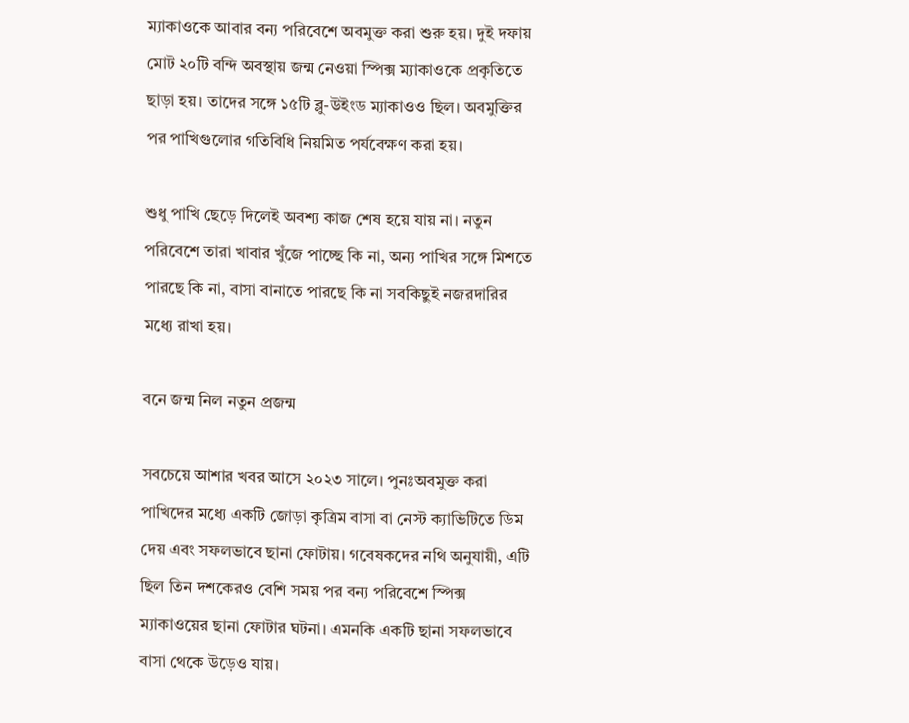ম্যাকাওকে আবার বন্য পরিবেশে অবমুক্ত করা শুরু হয়। দুই দফায় মোট ২০টি বন্দি অবস্থায় জন্ম নেওয়া স্পিক্স ম্যাকাওকে প্রকৃতিতে ছাড়া হয়। তাদের সঙ্গে ১৫টি ব্লু-উইংড ম্যাকাওও ছিল। অবমুক্তির পর পাখিগুলোর গতিবিধি নিয়মিত পর্যবেক্ষণ করা হয়।

শুধু পাখি ছেড়ে দিলেই অবশ্য কাজ শেষ হয়ে যায় না। নতুন পরিবেশে তারা খাবার খুঁজে পাচ্ছে কি না, অন্য পাখির সঙ্গে মিশতে পারছে কি না, বাসা বানাতে পারছে কি না সবকিছুই নজরদারির মধ্যে রাখা হয়।

বনে জন্ম নিল নতুন প্রজন্ম

সবচেয়ে আশার খবর আসে ২০২৩ সালে। পুনঃঅবমুক্ত করা পাখিদের মধ্যে একটি জোড়া কৃত্রিম বাসা বা নেস্ট ক্যাভিটিতে ডিম দেয় এবং সফলভাবে ছানা ফোটায়। গবেষকদের নথি অনুযায়ী, এটি ছিল তিন দশকেরও বেশি সময় পর বন্য পরিবেশে স্পিক্স ম্যাকাওয়ের ছানা ফোটার ঘটনা। এমনকি একটি ছানা সফলভাবে বাসা থেকে উড়েও যায়।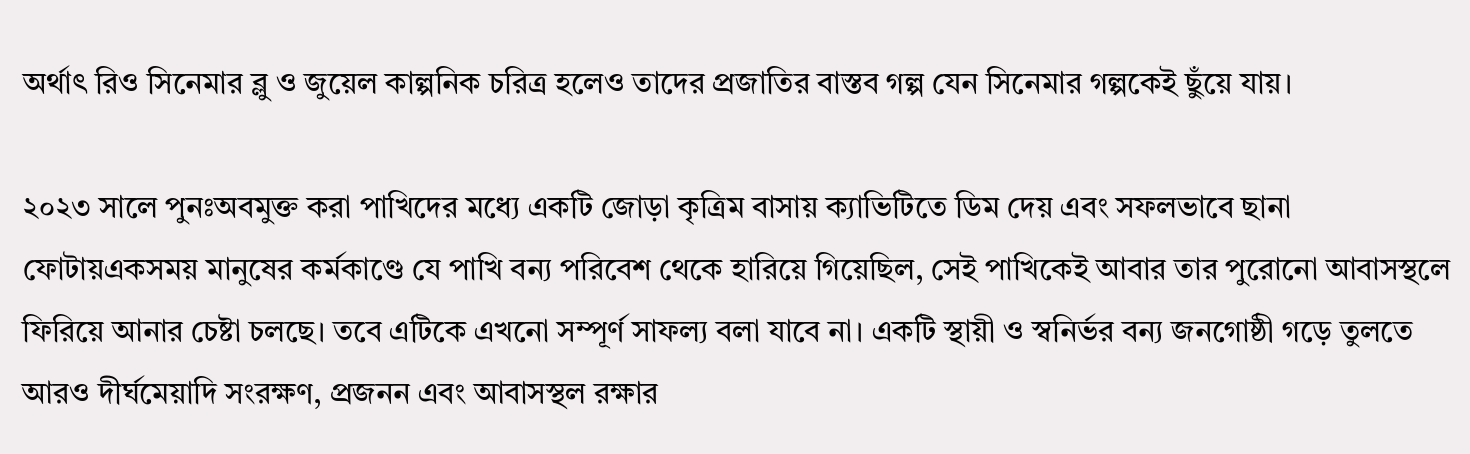অর্থাৎ রিও সিনেমার ব্লু ও জুয়েল কাল্পনিক চরিত্র হলেও তাদের প্রজাতির বাস্তব গল্প যেন সিনেমার গল্পকেই ছুঁয়ে যায়।

২০২৩ সালে পুনঃঅবমুক্ত করা পাখিদের মধ্যে একটি জোড়া কৃত্রিম বাসায় ক্যাভিটিতে ডিম দেয় এবং সফলভাবে ছানা ফোটায়একসময় মানুষের কর্মকাণ্ডে যে পাখি বন্য পরিবেশ থেকে হারিয়ে গিয়েছিল, সেই পাখিকেই আবার তার পুরোনো আবাসস্থলে ফিরিয়ে আনার চেষ্টা চলছে। তবে এটিকে এখনো সম্পূর্ণ সাফল্য বলা যাবে না। একটি স্থায়ী ও স্বনির্ভর বন্য জনগোষ্ঠী গড়ে তুলতে আরও দীর্ঘমেয়াদি সংরক্ষণ, প্রজনন এবং আবাসস্থল রক্ষার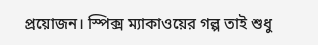প্রয়োজন। স্পিক্স ম্যাকাওয়ের গল্প তাই শুধু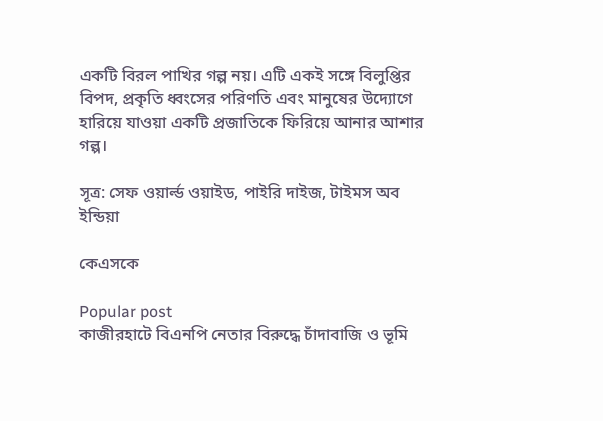একটি বিরল পাখির গল্প নয়। এটি একই সঙ্গে বিলুপ্তির বিপদ, প্রকৃতি ধ্বংসের পরিণতি এবং মানুষের উদ্যোগে হারিয়ে যাওয়া একটি প্রজাতিকে ফিরিয়ে আনার আশার গল্প।

সূত্র: সেফ ওয়ার্ল্ড ওয়াইড, পাইরি দাইজ, টাইমস অব ইন্ডিয়া

কেএসকে

Popular post
কাজীরহাটে বিএনপি নেতার বিরুদ্ধে চাঁদাবাজি ও ভূমি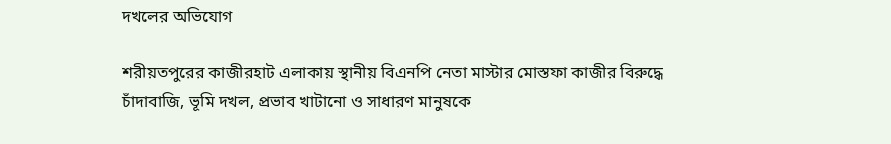দখলের অভিযোগ

শরীয়তপুরের কাজীরহাট এলাকায় স্থানীয় বিএনপি নেতা মাস্টার মোস্তফা কাজীর বিরুদ্ধে চাঁদাবাজি, ভূমি দখল, প্রভাব খাটানো ও সাধারণ মানুষকে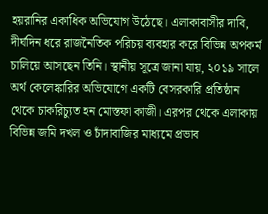হয়রানির একাধিক অভিযোগ উঠেছে। এলাকাবাসীর দাবি, দীর্ঘদিন ধরে রাজনৈতিক পরিচয় ব্যবহার করে বিভিন্ন অপকর্ম চালিয়ে আসছেন তিনি। স্থানীয় সূত্রে জানা যায়, ২০১৯ সালে অর্থ কেলেঙ্কারির অভিযোগে একটি বেসরকারি প্রতিষ্ঠান থেকে চাকরিচ্যুত হন মোস্তফা কাজী। এরপর থেকে এলাকায় বিভিন্ন জমি দখল ও চাঁদাবাজির মাধ্যমে প্রভাব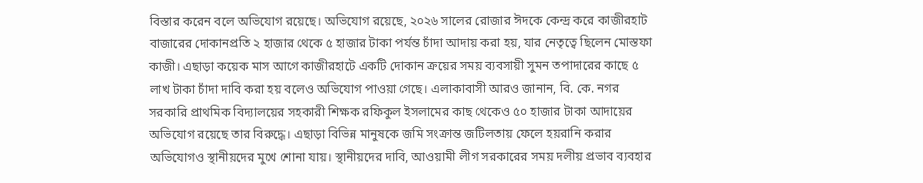বিস্তার করেন বলে অভিযোগ রয়েছে। অভিযোগ রয়েছে, ২০২৬ সালের রোজার ঈদকে কেন্দ্র করে কাজীরহাট বাজারের দোকানপ্রতি ২ হাজার থেকে ৫ হাজার টাকা পর্যন্ত চাঁদা আদায় করা হয়, যার নেতৃত্বে ছিলেন মোস্তফা কাজী। এছাড়া কয়েক মাস আগে কাজীরহাটে একটি দোকান ক্রয়ের সময় ব্যবসায়ী সুমন তপাদারের কাছে ৫ লাখ টাকা চাঁদা দাবি করা হয় বলেও অভিযোগ পাওয়া গেছে। এলাকাবাসী আরও জানান, বি. কে. নগর সরকারি প্রাথমিক বিদ্যালয়ের সহকারী শিক্ষক রফিকুল ইসলামের কাছ থেকেও ৫০ হাজার টাকা আদায়ের অভিযোগ রয়েছে তার বিরুদ্ধে। এছাড়া বিভিন্ন মানুষকে জমি সংক্রান্ত জটিলতায় ফেলে হয়রানি করার অভিযোগও স্থানীয়দের মুখে শোনা যায়। স্থানীয়দের দাবি, আওয়ামী লীগ সরকারের সময় দলীয় প্রভাব ব্যবহার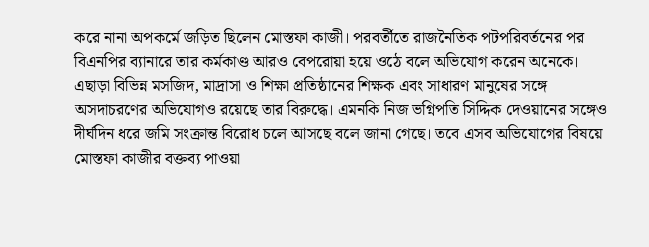করে নানা অপকর্মে জড়িত ছিলেন মোস্তফা কাজী। পরবর্তীতে রাজনৈতিক পটপরিবর্তনের পর বিএনপির ব্যানারে তার কর্মকাণ্ড আরও বেপরোয়া হয়ে ওঠে বলে অভিযোগ করেন অনেকে। এছাড়া বিভিন্ন মসজিদ, মাদ্রাসা ও শিক্ষা প্রতিষ্ঠানের শিক্ষক এবং সাধারণ মানুষের সঙ্গে অসদাচরণের অভিযোগও রয়েছে তার বিরুদ্ধে। এমনকি নিজ ভগ্নিপতি সিদ্দিক দেওয়ানের সঙ্গেও দীর্ঘদিন ধরে জমি সংক্রান্ত বিরোধ চলে আসছে বলে জানা গেছে। তবে এসব অভিযোগের বিষয়ে মোস্তফা কাজীর বক্তব্য পাওয়া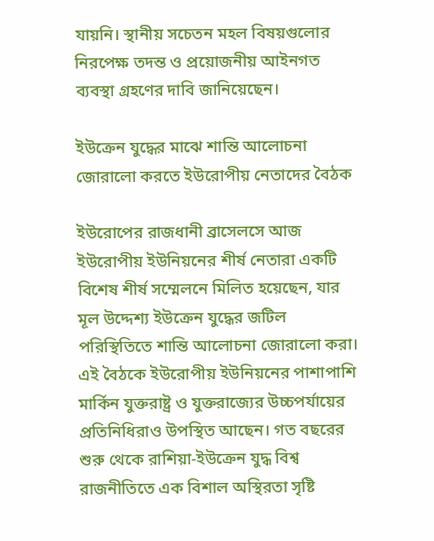যায়নি। স্থানীয় সচেতন মহল বিষয়গুলোর নিরপেক্ষ তদন্ত ও প্রয়োজনীয় আইনগত ব্যবস্থা গ্রহণের দাবি জানিয়েছেন।

ইউক্রেন যুদ্ধের মাঝে শান্তি আলোচনা জোরালো করতে ইউরোপীয় নেতাদের বৈঠক

ইউরোপের রাজধানী ব্রাসেলসে আজ ইউরোপীয় ইউনিয়নের শীর্ষ নেতারা একটি বিশেষ শীর্ষ সম্মেলনে মিলিত হয়েছেন, যার মূল উদ্দেশ্য ইউক্রেন যুদ্ধের জটিল পরিস্থিতিতে শান্তি আলোচনা জোরালো করা। এই বৈঠকে ইউরোপীয় ইউনিয়নের পাশাপাশি মার্কিন যুক্তরাষ্ট্র ও যুক্তরাজ্যের উচ্চপর্যায়ের প্রতিনিধিরাও উপস্থিত আছেন। গত বছরের শুরু থেকে রাশিয়া-ইউক্রেন যুদ্ধ বিশ্ব রাজনীতিতে এক বিশাল অস্থিরতা সৃষ্টি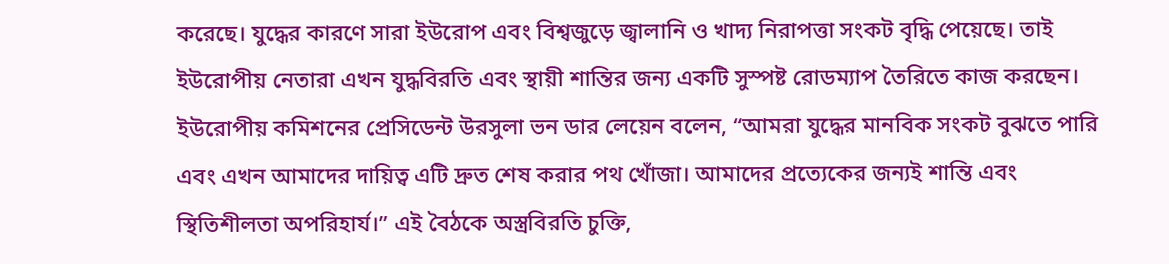করেছে। যুদ্ধের কারণে সারা ইউরোপ এবং বিশ্বজুড়ে জ্বালানি ও খাদ্য নিরাপত্তা সংকট বৃদ্ধি পেয়েছে। তাই ইউরোপীয় নেতারা এখন যুদ্ধবিরতি এবং স্থায়ী শান্তির জন্য একটি সুস্পষ্ট রোডম্যাপ তৈরিতে কাজ করছেন। ইউরোপীয় কমিশনের প্রেসিডেন্ট উরসুলা ভন ডার লেয়েন বলেন, “আমরা যুদ্ধের মানবিক সংকট বুঝতে পারি এবং এখন আমাদের দায়িত্ব এটি দ্রুত শেষ করার পথ খোঁজা। আমাদের প্রত্যেকের জন্যই শান্তি এবং স্থিতিশীলতা অপরিহার্য।” এই বৈঠকে অস্ত্রবিরতি চুক্তি,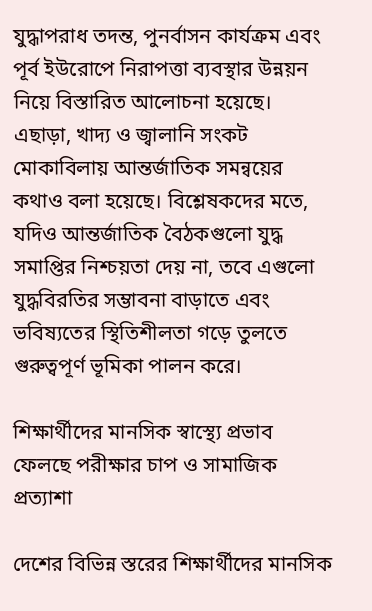যুদ্ধাপরাধ তদন্ত, পুনর্বাসন কার্যক্রম এবং পূর্ব ইউরোপে নিরাপত্তা ব্যবস্থার উন্নয়ন নিয়ে বিস্তারিত আলোচনা হয়েছে। এছাড়া, খাদ্য ও জ্বালানি সংকট মোকাবিলায় আন্তর্জাতিক সমন্বয়ের কথাও বলা হয়েছে। বিশ্লেষকদের মতে, যদিও আন্তর্জাতিক বৈঠকগুলো যুদ্ধ সমাপ্তির নিশ্চয়তা দেয় না, তবে এগুলো যুদ্ধবিরতির সম্ভাবনা বাড়াতে এবং ভবিষ্যতের স্থিতিশীলতা গড়ে তুলতে গুরুত্বপূর্ণ ভূমিকা পালন করে।

শিক্ষার্থীদের মানসিক স্বাস্থ্যে প্রভাব ফেলছে পরীক্ষার চাপ ও সামাজিক প্রত্যাশা

দেশের বিভিন্ন স্তরের শিক্ষার্থীদের মানসিক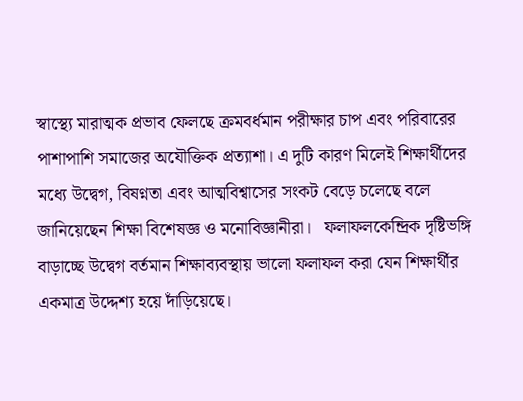স্বাস্থ্যে মারাত্মক প্রভাব ফেলছে ক্রমবর্ধমান পরীক্ষার চাপ এবং পরিবারের পাশাপাশি সমাজের অযৌক্তিক প্রত্যাশা। এ দুটি কারণ মিলেই শিক্ষার্থীদের মধ্যে উদ্বেগ, বিষণ্নতা এবং আত্মবিশ্বাসের সংকট বেড়ে চলেছে বলে জানিয়েছেন শিক্ষা বিশেষজ্ঞ ও মনোবিজ্ঞানীরা।   ফলাফলকেন্দ্রিক দৃষ্টিভঙ্গি বাড়াচ্ছে উদ্বেগ বর্তমান শিক্ষাব্যবস্থায় ভালো ফলাফল করা যেন শিক্ষার্থীর একমাত্র উদ্দেশ্য হয়ে দাঁড়িয়েছে।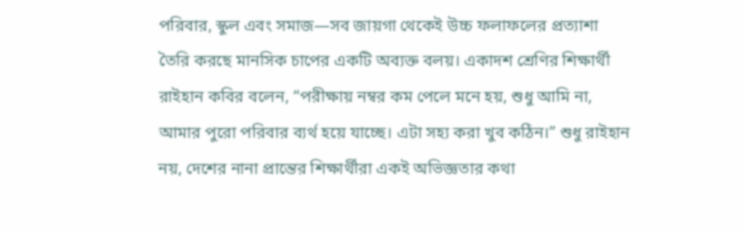পরিবার, স্কুল এবং সমাজ—সব জায়গা থেকেই উচ্চ ফলাফলের প্রত্যাশা তৈরি করছে মানসিক চাপের একটি অব্যক্ত বলয়। একাদশ শ্রেণির শিক্ষার্থী রাইহান কবির বলেন, “পরীক্ষায় নম্বর কম পেলে মনে হয়, শুধু আমি না, আমার পুরো পরিবার ব্যর্থ হয়ে যাচ্ছে। এটা সহ্য করা খুব কঠিন।” শুধু রাইহান নয়, দেশের নানা প্রান্তের শিক্ষার্থীরা একই অভিজ্ঞতার কথা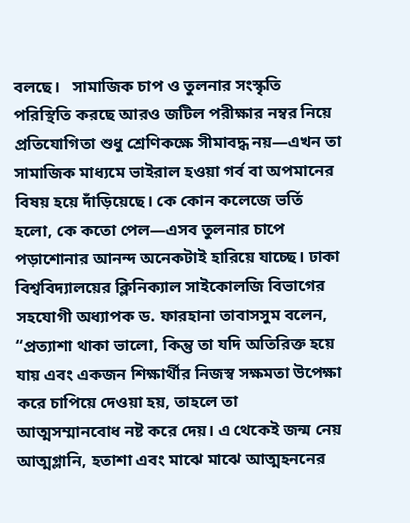বলছে।   সামাজিক চাপ ও তুলনার সংস্কৃতি পরিস্থিতি করছে আরও জটিল পরীক্ষার নম্বর নিয়ে প্রতিযোগিতা শুধু শ্রেণিকক্ষে সীমাবদ্ধ নয়—এখন তা সামাজিক মাধ্যমে ভাইরাল হওয়া গর্ব বা অপমানের বিষয় হয়ে দাঁড়িয়েছে। কে কোন কলেজে ভর্তি হলো, কে কতো পেল—এসব তুলনার চাপে পড়াশোনার আনন্দ অনেকটাই হারিয়ে যাচ্ছে। ঢাকা বিশ্ববিদ্যালয়ের ক্লিনিক্যাল সাইকোলজি বিভাগের সহযোগী অধ্যাপক ড. ফারহানা তাবাসসুম বলেন, “প্রত্যাশা থাকা ভালো, কিন্তু তা যদি অতিরিক্ত হয়ে যায় এবং একজন শিক্ষার্থীর নিজস্ব সক্ষমতা উপেক্ষা করে চাপিয়ে দেওয়া হয়, তাহলে তা আত্মসম্মানবোধ নষ্ট করে দেয়। এ থেকেই জন্ম নেয় আত্মগ্লানি, হতাশা এবং মাঝে মাঝে আত্মহননের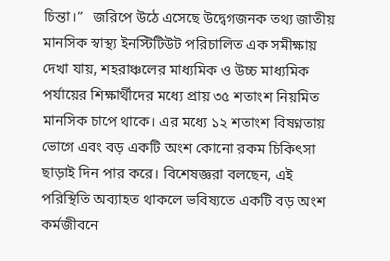চিন্তা।”   জরিপে উঠে এসেছে উদ্বেগজনক তথ্য জাতীয় মানসিক স্বাস্থ্য ইনস্টিটিউট পরিচালিত এক সমীক্ষায় দেখা যায়, শহরাঞ্চলের মাধ্যমিক ও উচ্চ মাধ্যমিক পর্যায়ের শিক্ষার্থীদের মধ্যে প্রায় ৩৫ শতাংশ নিয়মিত মানসিক চাপে থাকে। এর মধ্যে ১২ শতাংশ বিষণ্নতায় ভোগে এবং বড় একটি অংশ কোনো রকম চিকিৎসা ছাড়াই দিন পার করে। বিশেষজ্ঞরা বলছেন, এই পরিস্থিতি অব্যাহত থাকলে ভবিষ্যতে একটি বড় অংশ কর্মজীবনে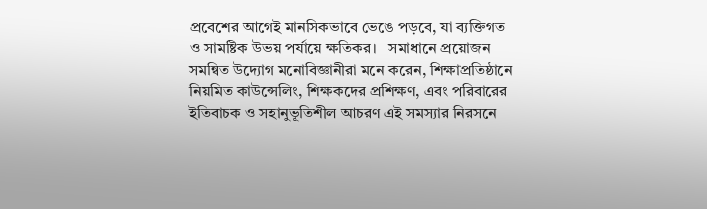প্রবেশের আগেই মানসিকভাবে ভেঙে পড়বে, যা ব্যক্তিগত ও সামষ্টিক উভয় পর্যায়ে ক্ষতিকর।   সমাধানে প্রয়োজন সমন্বিত উদ্যোগ মনোবিজ্ঞানীরা মনে করেন, শিক্ষাপ্রতিষ্ঠানে নিয়মিত কাউন্সেলিং, শিক্ষকদের প্রশিক্ষণ, এবং পরিবারের ইতিবাচক ও সহানুভূতিশীল আচরণ এই সমস্যার নিরসনে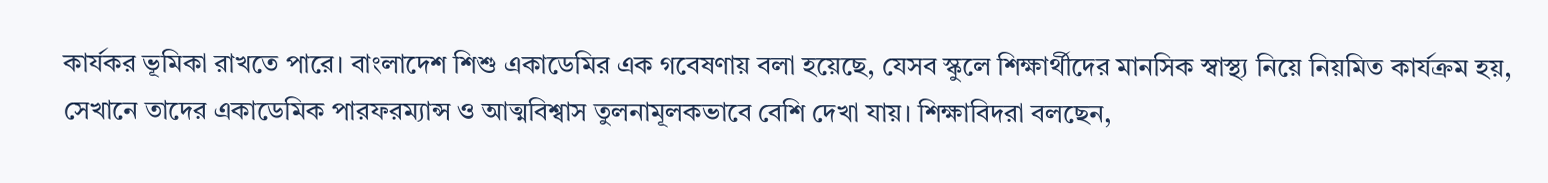কার্যকর ভূমিকা রাখতে পারে। বাংলাদেশ শিশু একাডেমির এক গবেষণায় বলা হয়েছে, যেসব স্কুলে শিক্ষার্থীদের মানসিক স্বাস্থ্য নিয়ে নিয়মিত কার্যক্রম হয়, সেখানে তাদের একাডেমিক পারফরম্যান্স ও আত্মবিশ্বাস তুলনামূলকভাবে বেশি দেখা যায়। শিক্ষাবিদরা বলছেন,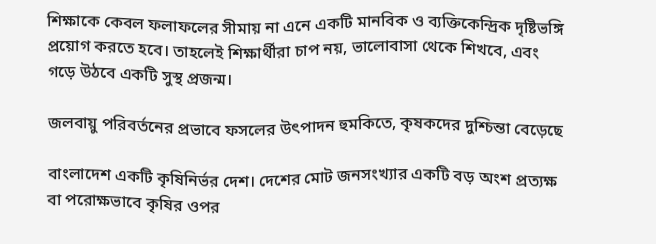শিক্ষাকে কেবল ফলাফলের সীমায় না এনে একটি মানবিক ও ব্যক্তিকেন্দ্রিক দৃষ্টিভঙ্গি প্রয়োগ করতে হবে। তাহলেই শিক্ষার্থীরা চাপ নয়, ভালোবাসা থেকে শিখবে, এবং গড়ে উঠবে একটি সুস্থ প্রজন্ম।

জলবায়ু পরিবর্তনের প্রভাবে ফসলের উৎপাদন হুমকিতে, কৃষকদের দুশ্চিন্তা বেড়েছে

বাংলাদেশ একটি কৃষিনির্ভর দেশ। দেশের মোট জনসংখ্যার একটি বড় অংশ প্রত্যক্ষ বা পরোক্ষভাবে কৃষির ওপর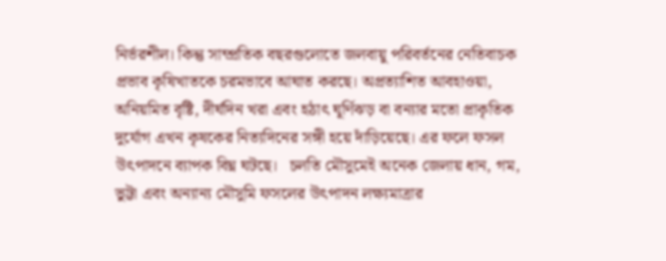নির্ভরশীল। কিন্তু সাম্প্রতিক বছরগুলোতে জলবায়ু পরিবর্তনের নেতিবাচক প্রভাব কৃষিখাতকে চরমভাবে আঘাত করছে। অপ্রত্যাশিত আবহাওয়া, অনিয়মিত বৃষ্টি, দীর্ঘদিন খরা এবং হঠাৎ ঘূর্ণিঝড় বা বন্যার মতো প্রাকৃতিক দুর্যোগ এখন কৃষকের নিত্যদিনের সঙ্গী হয়ে দাঁড়িয়েছে। এর ফলে ফসল উৎপাদনে ব্যাপক বিঘ্ন ঘটছে।   চলতি মৌসুমেই অনেক জেলায় ধান, গম, ভুট্টা এবং অন্যান্য মৌসুমি ফসলের উৎপাদন লক্ষ্যমাত্রার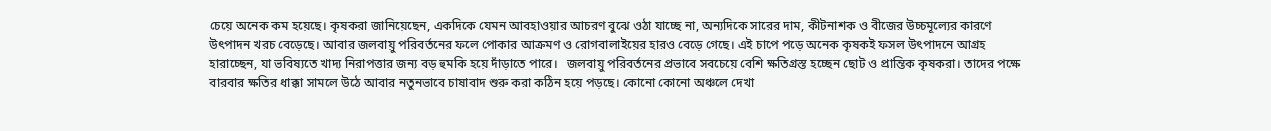চেয়ে অনেক কম হয়েছে। কৃষকরা জানিয়েছেন, একদিকে যেমন আবহাওয়ার আচরণ বুঝে ওঠা যাচ্ছে না, অন্যদিকে সারের দাম, কীটনাশক ও বীজের উচ্চমূল্যের কারণে উৎপাদন খরচ বেড়েছে। আবার জলবায়ু পরিবর্তনের ফলে পোকার আক্রমণ ও রোগবালাইয়ের হারও বেড়ে গেছে। এই চাপে পড়ে অনেক কৃষকই ফসল উৎপাদনে আগ্রহ হারাচ্ছেন, যা ভবিষ্যতে খাদ্য নিরাপত্তার জন্য বড় হুমকি হয়ে দাঁড়াতে পারে।   জলবায়ু পরিবর্তনের প্রভাবে সবচেয়ে বেশি ক্ষতিগ্রস্ত হচ্ছেন ছোট ও প্রান্তিক কৃষকরা। তাদের পক্ষে বারবার ক্ষতির ধাক্কা সামলে উঠে আবার নতুনভাবে চাষাবাদ শুরু করা কঠিন হয়ে পড়ছে। কোনো কোনো অঞ্চলে দেখা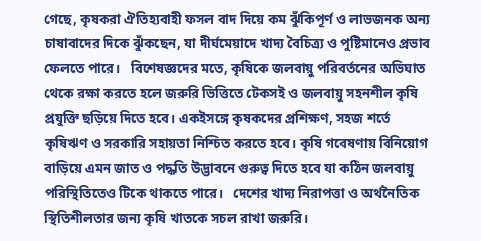গেছে, কৃষকরা ঐতিহ্যবাহী ফসল বাদ দিয়ে কম ঝুঁকিপূর্ণ ও লাভজনক অন্য চাষাবাদের দিকে ঝুঁকছেন, যা দীর্ঘমেয়াদে খাদ্য বৈচিত্র্য ও পুষ্টিমানেও প্রভাব ফেলতে পারে।   বিশেষজ্ঞদের মতে, কৃষিকে জলবায়ু পরিবর্তনের অভিঘাত থেকে রক্ষা করতে হলে জরুরি ভিত্তিতে টেকসই ও জলবায়ু সহনশীল কৃষি প্রযুক্তি ছড়িয়ে দিতে হবে। একইসঙ্গে কৃষকদের প্রশিক্ষণ, সহজ শর্তে কৃষিঋণ ও সরকারি সহায়তা নিশ্চিত করতে হবে। কৃষি গবেষণায় বিনিয়োগ বাড়িয়ে এমন জাত ও পদ্ধতি উদ্ভাবনে গুরুত্ব দিতে হবে যা কঠিন জলবায়ু পরিস্থিতিতেও টিকে থাকতে পারে।   দেশের খাদ্য নিরাপত্তা ও অর্থনৈতিক স্থিতিশীলতার জন্য কৃষি খাতকে সচল রাখা জরুরি।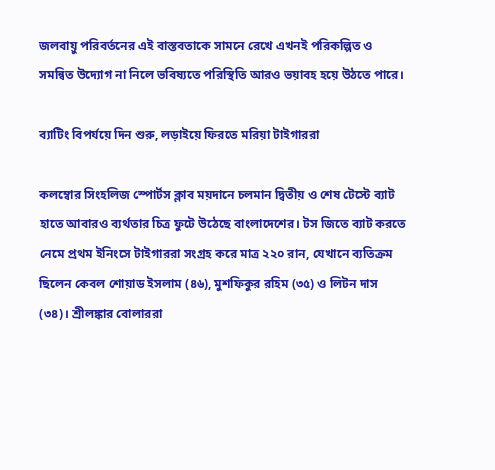জলবায়ু পরিবর্তনের এই বাস্তবতাকে সামনে রেখে এখনই পরিকল্পিত ও সমন্বিত উদ্যোগ না নিলে ভবিষ্যতে পরিস্থিতি আরও ভয়াবহ হয়ে উঠতে পারে।

ব্যাটিং বিপর্যয়ে দিন শুরু, লড়াইয়ে ফিরতে মরিয়া টাইগাররা

কলম্বোর সিংহলিজ স্পোর্টস ক্লাব ময়দানে চলমান দ্বিতীয় ও শেষ টেস্টে ব্যাট হাতে আবারও ব্যর্থতার চিত্র ফুটে উঠেছে বাংলাদেশের। টস জিতে ব্যাট করতে নেমে প্রথম ইনিংসে টাইগাররা সংগ্রহ করে মাত্র ২২০ রান, যেখানে ব্যতিক্রম ছিলেন কেবল শোয়াড ইসলাম (৪৬), মুশফিকুর রহিম (৩৫) ও লিটন দাস (৩৪)। শ্রীলঙ্কার বোলাররা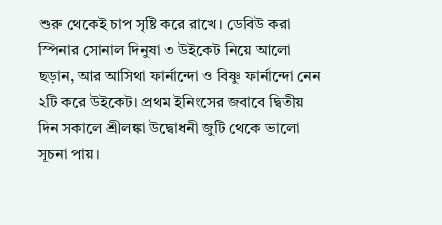শুরু থেকেই চাপ সৃষ্টি করে রাখে। ডেবিউ করা স্পিনার সোনাল দিনুষা ৩ উইকেট নিয়ে আলো ছড়ান, আর আসিথা ফার্নান্দো ও বিষ্ণু ফার্নান্দো নেন ২টি করে উইকেট। প্রথম ইনিংসের জবাবে দ্বিতীয় দিন সকালে শ্রীলঙ্কা উদ্বোধনী জুটি থেকে ভালো সূচনা পায়।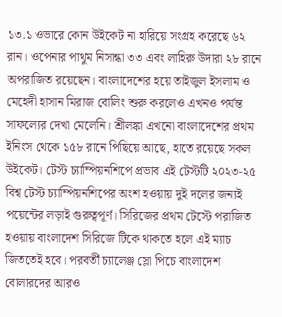১৩.১ ওভারে কোন উইকেট না হারিয়ে সংগ্রহ করেছে ৬২ রান। ওপেনার পাথুম নিসান্কা ৩৩ এবং লাহিরু উদারা ২৮ রানে অপরাজিত রয়েছেন। বাংলাদেশের হয়ে তাইজুল ইসলাম ও মেহেদী হাসান মিরাজ বোলিং শুরু করলেও এখনও পর্যন্ত সাফল্যের দেখা মেলেনি। শ্রীলঙ্কা এখনো বাংলাদেশের প্রথম ইনিংস থেকে ১৫৮ রানে পিছিয়ে আছে, হাতে রয়েছে সকল উইকেট। টেস্ট চ্যাম্পিয়নশিপে প্রভাব এই টেস্টটি ২০২৩-২৫ বিশ্ব টেস্ট চ্যাম্পিয়নশিপের অংশ হওয়ায় দুই দলের জন্যই পয়েন্টের লড়াই গুরুত্বপূর্ণ। সিরিজের প্রথম টেস্টে পরাজিত হওয়ায় বাংলাদেশ সিরিজে টিকে থাকতে হলে এই ম্যাচ জিততেই হবে। পরবর্তী চ্যালেঞ্জ স্লো পিচে বাংলাদেশ বোলারদের আরও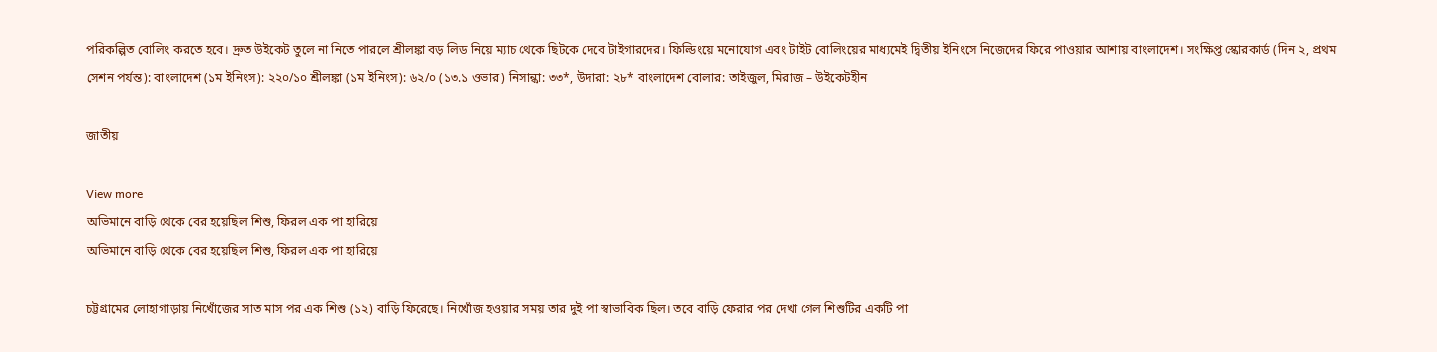পরিকল্পিত বোলিং করতে হবে। দ্রুত উইকেট তুলে না নিতে পারলে শ্রীলঙ্কা বড় লিড নিয়ে ম্যাচ থেকে ছিটকে দেবে টাইগারদের। ফিল্ডিংয়ে মনোযোগ এবং টাইট বোলিংয়ের মাধ্যমেই দ্বিতীয় ইনিংসে নিজেদের ফিরে পাওয়ার আশায় বাংলাদেশ। সংক্ষিপ্ত স্কোরকার্ড (দিন ২, প্রথম সেশন পর্যন্ত): বাংলাদেশ (১ম ইনিংস): ২২০/১০ শ্রীলঙ্কা (১ম ইনিংস): ৬২/০ (১৩.১ ওভার) নিসান্কা: ৩৩*, উদারা: ২৮* বাংলাদেশ বোলার: তাইজুল, মিরাজ – উইকেটহীন

জাতীয়

View more
অভিমানে বাড়ি থেকে বের হয়েছিল শিশু, ফিরল এক পা হারিয়ে
অভিমানে বাড়ি থেকে বের হয়েছিল শিশু, ফিরল এক পা হারিয়ে

চট্টগ্রামের লোহাগাড়ায় নিখোঁজের সাত মাস পর এক শিশু (১২) বাড়ি ফিরেছে। নিখোঁজ হওয়ার সময় তার দুই পা স্বাভাবিক ছিল। তবে বাড়ি ফেরার পর দেখা গেল শিশুটির একটি পা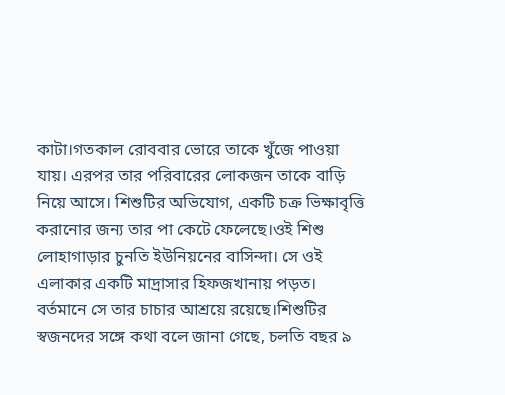কাটা।গতকাল রোববার ভোরে তাকে খুঁজে পাওয়া যায়। এরপর তার পরিবারের লোকজন তাকে বাড়ি নিয়ে আসে। শিশুটির অভিযোগ, একটি চক্র ভিক্ষাবৃত্তি করানোর জন্য তার পা কেটে ফেলেছে।ওই শিশু লোহাগাড়ার চুনতি ইউনিয়নের বাসিন্দা। সে ওই এলাকার একটি মাদ্রাসার হিফজখানায় পড়ত। বর্তমানে সে তার চাচার আশ্রয়ে রয়েছে।শিশুটির স্বজনদের সঙ্গে কথা বলে জানা গেছে, চলতি বছর ৯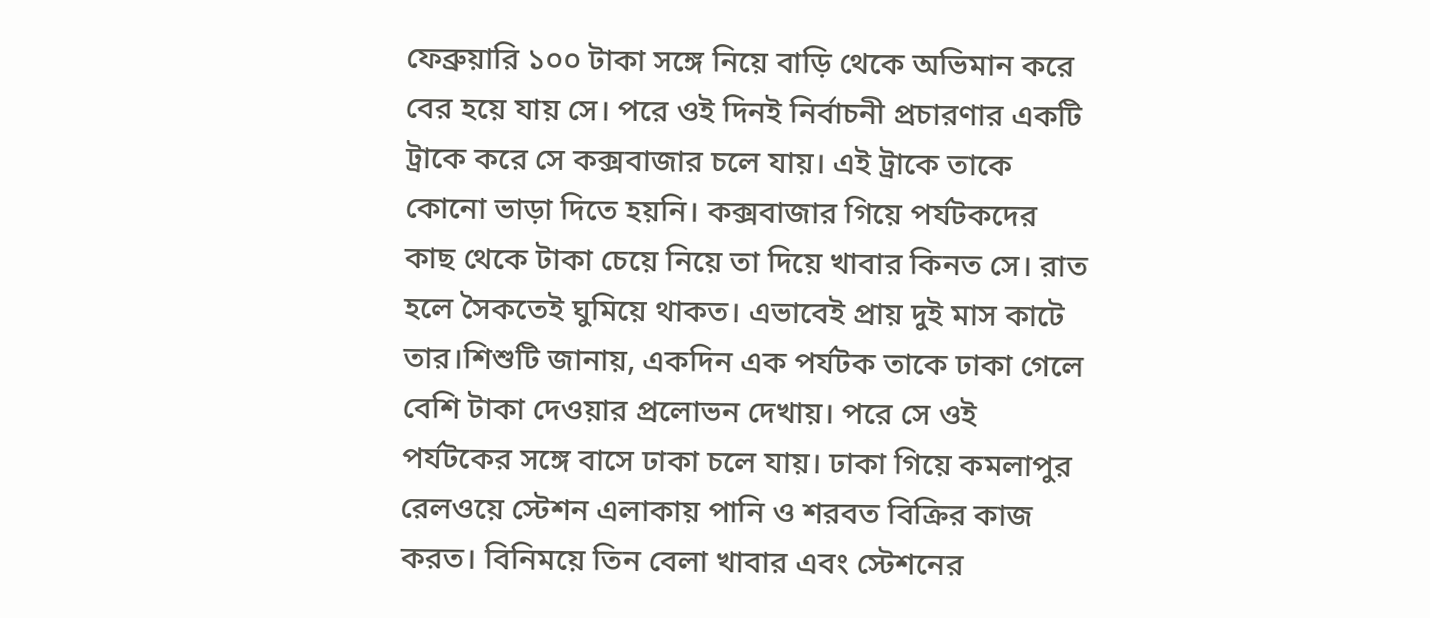ফেব্রুয়ারি ১০০ টাকা সঙ্গে নিয়ে বাড়ি থেকে অভিমান করে বের হয়ে যায় সে। পরে ওই দিনই নির্বাচনী প্রচারণার একটি ট্রাকে করে সে কক্সবাজার চলে যায়। এই ট্রাকে তাকে কোনো ভাড়া দিতে হয়নি। কক্সবাজার গিয়ে পর্যটকদের কাছ থেকে টাকা চেয়ে নিয়ে তা দিয়ে খাবার কিনত সে। রাত হলে সৈকতেই ঘুমিয়ে থাকত। এভাবেই প্রায় দুই মাস কাটে তার।শিশুটি জানায়, একদিন এক পর্যটক তাকে ঢাকা গেলে বেশি টাকা দেওয়ার প্রলোভন দেখায়। পরে সে ওই পর্যটকের সঙ্গে বাসে ঢাকা চলে যায়। ঢাকা গিয়ে কমলাপুর রেলওয়ে স্টেশন এলাকায় পানি ও শরবত বিক্রির কাজ করত। বিনিময়ে তিন বেলা খাবার এবং স্টেশনের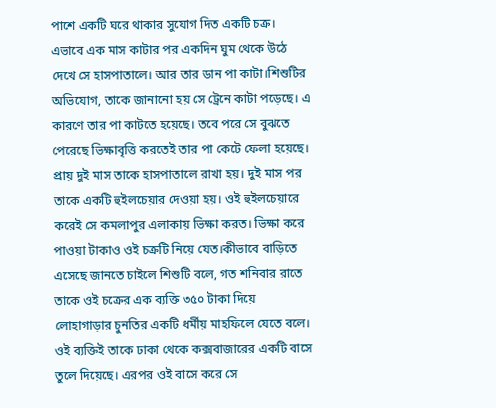পাশে একটি ঘরে থাকার সুযোগ দিত একটি চক্র। এভাবে এক মাস কাটার পর একদিন ঘুম থেকে উঠে দেখে সে হাসপাতালে। আর তার ডান পা কাটা।শিশুটির অভিযোগ, তাকে জানানো হয় সে ট্রেনে কাটা পড়েছে। এ কারণে তার পা কাটতে হয়েছে। তবে পরে সে বুঝতে পেরেছে ভিক্ষাবৃত্তি করতেই তার পা কেটে ফেলা হয়েছে। প্রায় দুই মাস তাকে হাসপাতালে রাখা হয়। দুই মাস পর তাকে একটি হুইলচেয়ার দেওয়া হয়। ওই হুইলচেয়ারে করেই সে কমলাপুর এলাকায় ভিক্ষা করত। ভিক্ষা করে পাওয়া টাকাও ওই চক্রটি নিয়ে যেত।কীভাবে বাড়িতে এসেছে জানতে চাইলে শিশুটি বলে, গত শনিবার রাতে তাকে ওই চক্রের এক ব্যক্তি ৩৫০ টাকা দিয়ে লোহাগাড়ার চুনতির একটি ধর্মীয় মাহফিলে যেতে বলে। ওই ব্যক্তিই তাকে ঢাকা থেকে কক্সবাজারের একটি বাসে তুলে দিয়েছে। এরপর ওই বাসে করে সে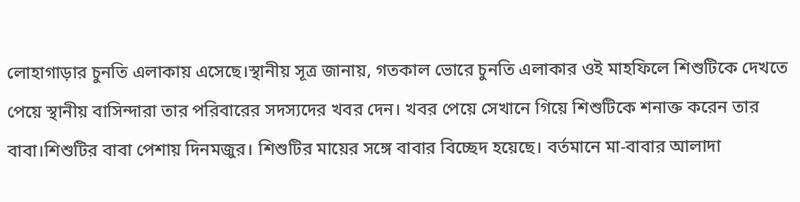লোহাগাড়ার চুনতি এলাকায় এসেছে।স্থানীয় সূত্র জানায়, গতকাল ভোরে চুনতি এলাকার ওই মাহফিলে শিশুটিকে দেখতে পেয়ে স্থানীয় বাসিন্দারা তার পরিবারের সদস্যদের খবর দেন। খবর পেয়ে সেখানে গিয়ে শিশুটিকে শনাক্ত করেন তার বাবা।শিশুটির বাবা পেশায় দিনমজুর। শিশুটির মায়ের সঙ্গে বাবার বিচ্ছেদ হয়েছে। বর্তমানে মা-বাবার আলাদা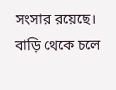সংসার রয়েছে। বাড়ি থেকে চলে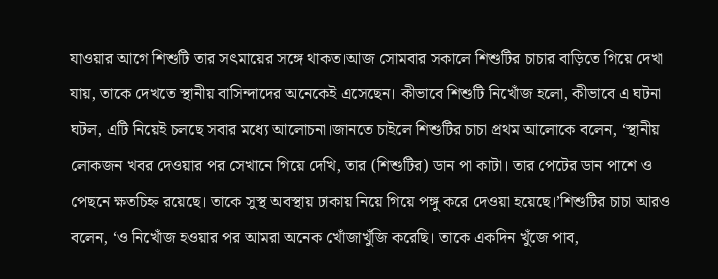যাওয়ার আগে শিশুটি তার সৎমায়ের সঙ্গে থাকত।আজ সোমবার সকালে শিশুটির চাচার বাড়িতে গিয়ে দেখা যায়, তাকে দেখতে স্থানীয় বাসিন্দাদের অনেকেই এসেছেন। কীভাবে শিশুটি নিখোঁজ হলো, কীভাবে এ ঘটনা ঘটল, এটি নিয়েই চলছে সবার মধ্যে আলোচনা।জানতে চাইলে শিশুটির চাচা প্রথম আলোকে বলেন, ‘স্থানীয় লোকজন খবর দেওয়ার পর সেখানে গিয়ে দেখি, তার (শিশুটির) ডান পা কাটা। তার পেটের ডান পাশে ও পেছনে ক্ষতচিহ্ন রয়েছে। তাকে সুস্থ অবস্থায় ঢাকায় নিয়ে গিয়ে পঙ্গু করে দেওয়া হয়েছে।’শিশুটির চাচা আরও বলেন, ‘ও নিখোঁজ হওয়ার পর আমরা অনেক খোঁজাখুঁজি করেছি। তাকে একদিন খুঁজে পাব,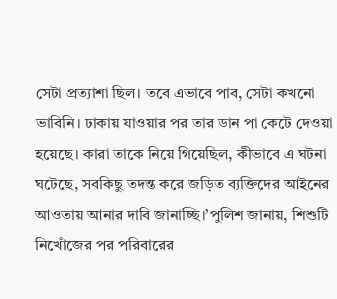সেটা প্রত্যাশা ছিল। তবে এভাবে পাব, সেটা কখনো ভাবিনি। ঢাকায় যাওয়ার পর তার ডান পা কেটে দেওয়া হয়েছে। কারা তাকে নিয়ে গিয়েছিল, কীভাবে এ ঘটনা ঘটেছে, সবকিছু তদন্ত করে জড়িত ব্যক্তিদের আইনের আওতায় আনার দাবি জানাচ্ছি।’পুলিশ জানায়, শিশুটি নিখোঁজের পর পরিবারের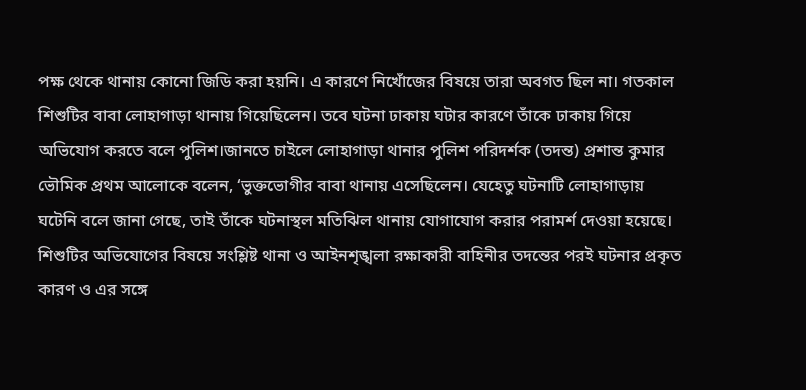পক্ষ থেকে থানায় কোনো জিডি করা হয়নি। এ কারণে নিখোঁজের বিষয়ে তারা অবগত ছিল না। গতকাল শিশুটির বাবা লোহাগাড়া থানায় গিয়েছিলেন। তবে ঘটনা ঢাকায় ঘটার কারণে তাঁকে ঢাকায় গিয়ে অভিযোগ করতে বলে পুলিশ।জানতে চাইলে লোহাগাড়া থানার পুলিশ পরিদর্শক (তদন্ত) প্রশান্ত কুমার ভৌমিক প্রথম আলোকে বলেন, ‘ভুক্তভোগীর বাবা থানায় এসেছিলেন। যেহেতু ঘটনাটি লোহাগাড়ায় ঘটেনি বলে জানা গেছে, তাই তাঁকে ঘটনাস্থল মতিঝিল থানায় যোগাযোগ করার পরামর্শ দেওয়া হয়েছে। শিশুটির অভিযোগের বিষয়ে সংশ্লিষ্ট থানা ও আইনশৃঙ্খলা রক্ষাকারী বাহিনীর তদন্তের পরই ঘটনার প্রকৃত কারণ ও এর সঙ্গে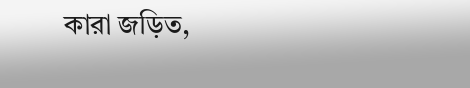কারা জড়িত,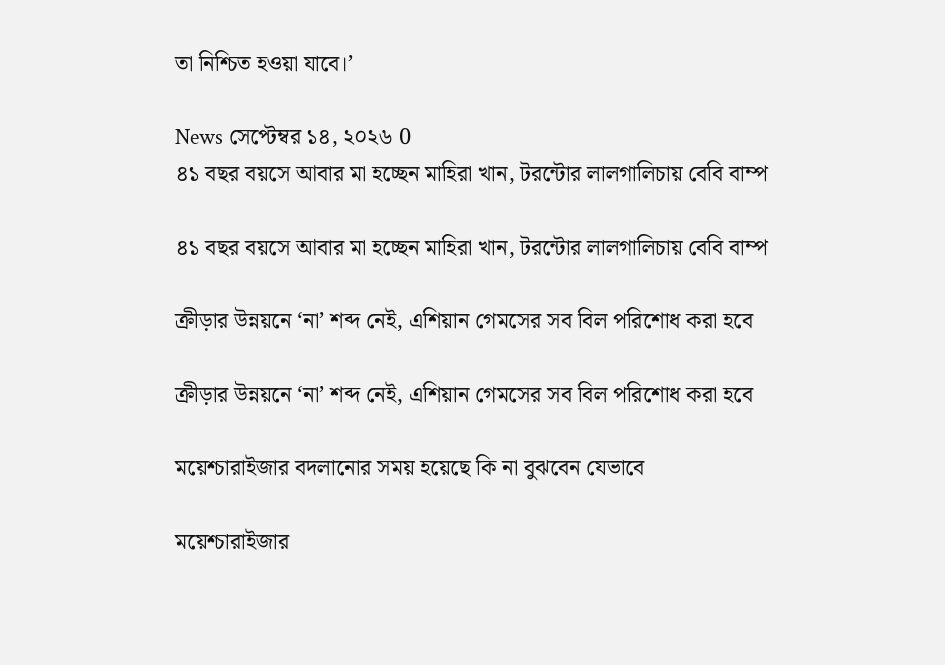তা নিশ্চিত হওয়া যাবে।’

News সেপ্টেম্বর ১৪, ২০২৬ 0
৪১ বছর বয়সে আবার মা হচ্ছেন মাহিরা খান, টরন্টোর লালগালিচায় বেবি বাম্প

৪১ বছর বয়সে আবার মা হচ্ছেন মাহিরা খান, টরন্টোর লালগালিচায় বেবি বাম্প

ক্রীড়ার উন্নয়নে ‘না’ শব্দ নেই, এশিয়ান গেমসের সব বিল পরিশোধ করা হবে

ক্রীড়ার উন্নয়নে ‘না’ শব্দ নেই, এশিয়ান গেমসের সব বিল পরিশোধ করা হবে

ময়েশ্চারাইজার বদলানোর সময় হয়েছে কি না বুঝবেন যেভাবে

ময়েশ্চারাইজার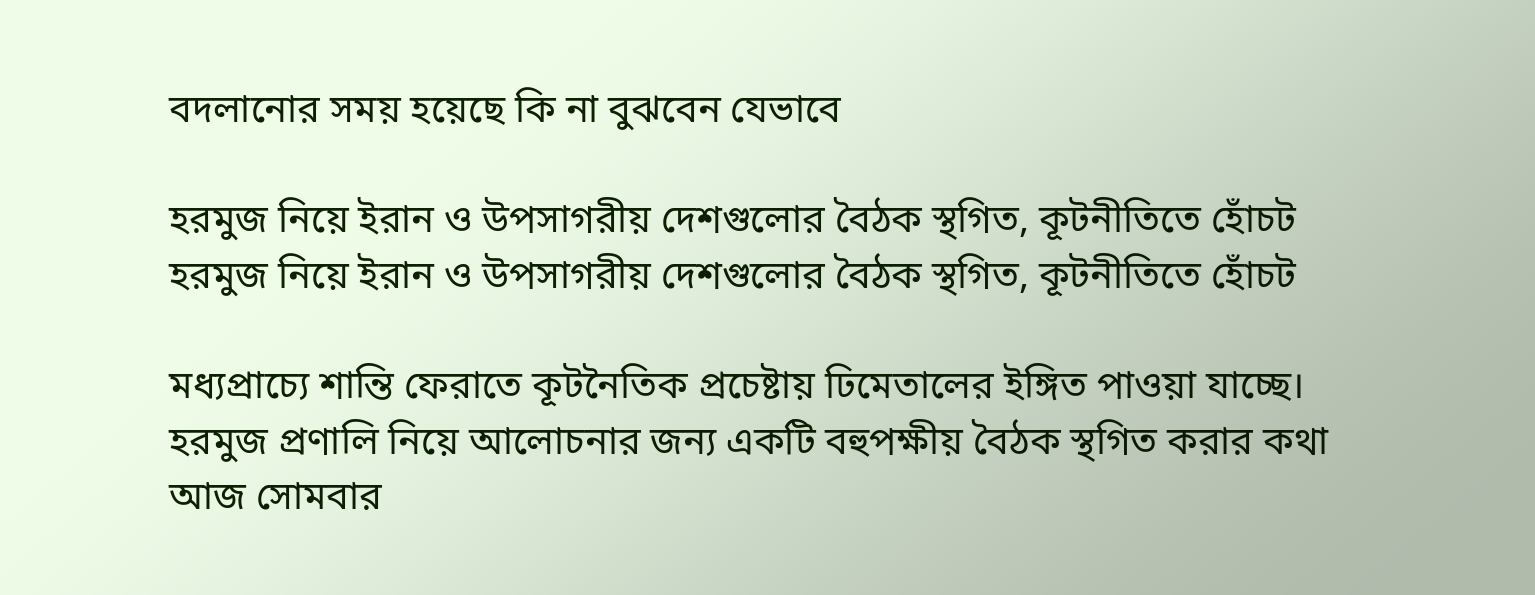বদলানোর সময় হয়েছে কি না বুঝবেন যেভাবে

হরমুজ নিয়ে ইরান ও উপসাগরীয় দেশগুলোর বৈঠক স্থগিত, কূটনীতিতে হোঁচট
হরমুজ নিয়ে ইরান ও উপসাগরীয় দেশগুলোর বৈঠক স্থগিত, কূটনীতিতে হোঁচট

মধ্যপ্রাচ্যে শান্তি ফেরাতে কূটনৈতিক প্রচেষ্টায় ঢিমেতালের ইঙ্গিত পাওয়া যাচ্ছে। হরমুজ প্রণালি নিয়ে আলোচনার জন্য একটি বহুপক্ষীয় বৈঠক স্থগিত করার কথা আজ সোমবার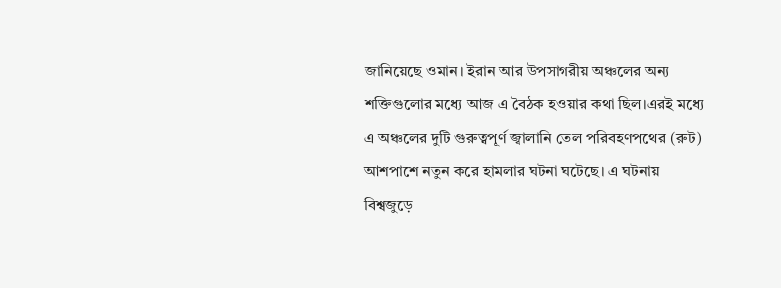জানিয়েছে ওমান। ইরান আর উপসাগরীয় অঞ্চলের অন্য শক্তিগুলোর মধ্যে আজ এ বৈঠক হওয়ার কথা ছিল।এরই মধ্যে এ অঞ্চলের দুটি গুরুত্বপূর্ণ জ্বালানি তেল পরিবহণপথের (রুট) আশপাশে নতুন করে হামলার ঘটনা ঘটেছে। এ ঘটনায় বিশ্বজুড়ে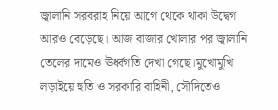জ্বালানি সরবরাহ নিয়ে আগে থেকে থাকা উদ্বেগ আরও বেড়েছে। আজ বাজার খোলার পর জ্বালানি তেলের দামেও ঊর্ধ্বগতি দেখা গেছে।মুখোমুখি লড়াইয়ে হুতি ও সরকারি বাহিনী, সৌদিতেও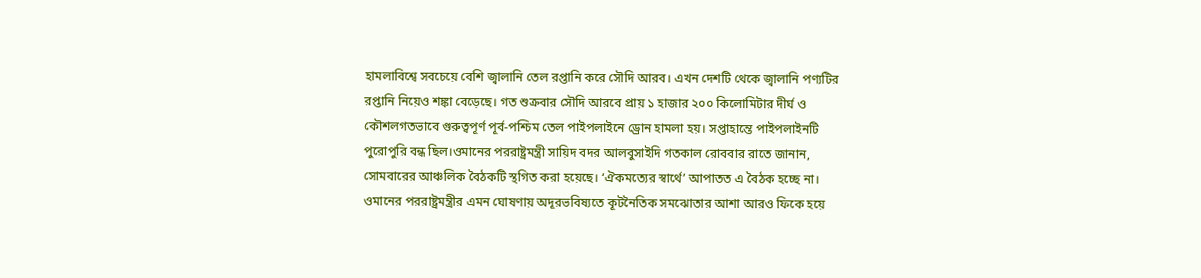হামলাবিশ্বে সবচেয়ে বেশি জ্বালানি তেল রপ্তানি করে সৌদি আরব। এখন দেশটি থেকে জ্বালানি পণ্যটির রপ্তানি নিয়েও শঙ্কা বেড়েছে। গত শুক্রবার সৌদি আরবে প্রায় ১ হাজার ২০০ কিলোমিটার দীর্ঘ ও কৌশলগতভাবে গুরুত্বপূর্ণ পূর্ব-পশ্চিম তেল পাইপলাইনে ড্রোন হামলা হয়। সপ্তাহান্তে পাইপলাইনটি পুরোপুরি বন্ধ ছিল।ওমানের পররাষ্ট্রমন্ত্রী সায়িদ বদর আলবুসাইদি গতকাল রোববার রাতে জানান, সোমবারের আঞ্চলিক বৈঠকটি স্থগিত করা হয়েছে। ‘ঐকমত্যের স্বার্থে’ আপাতত এ বৈঠক হচ্ছে না। ওমানের পররাষ্ট্রমন্ত্রীর এমন ঘোষণায় অদূরভবিষ্যতে কূটনৈতিক সমঝোতার আশা আরও ফিকে হয়ে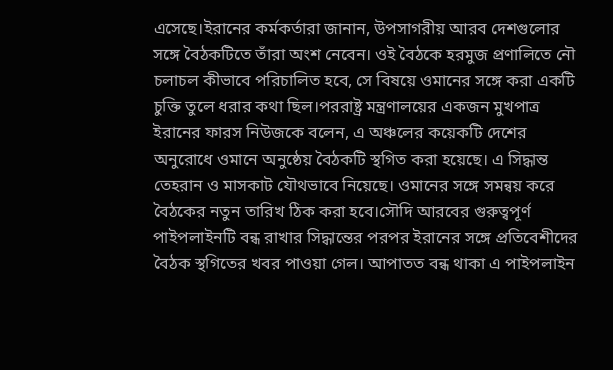এসেছে।ইরানের কর্মকর্তারা জানান, উপসাগরীয় আরব দেশগুলোর সঙ্গে বৈঠকটিতে তাঁরা অংশ নেবেন। ওই বৈঠকে হরমুজ প্রণালিতে নৌ চলাচল কীভাবে পরিচালিত হবে, সে বিষয়ে ওমানের সঙ্গে করা একটি চুক্তি তুলে ধরার কথা ছিল।পররাষ্ট্র মন্ত্রণালয়ের একজন মুখপাত্র ইরানের ফারস নিউজকে বলেন, এ অঞ্চলের কয়েকটি দেশের অনুরোধে ওমানে অনুষ্ঠেয় বৈঠকটি স্থগিত করা হয়েছে। এ সিদ্ধান্ত তেহরান ও মাসকাট যৌথভাবে নিয়েছে। ওমানের সঙ্গে সমন্বয় করে বৈঠকের নতুন তারিখ ঠিক করা হবে।সৌদি আরবের গুরুত্বপূর্ণ পাইপলাইনটি বন্ধ রাখার সিদ্ধান্তের পরপর ইরানের সঙ্গে প্রতিবেশীদের বৈঠক স্থগিতের খবর পাওয়া গেল। আপাতত বন্ধ থাকা এ পাইপলাইন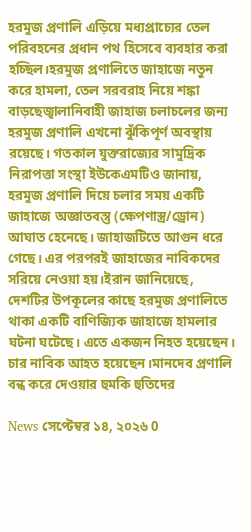হরমুজ প্রণালি এড়িয়ে মধ্যপ্রাচ্যের তেল পরিবহনের প্রধান পথ হিসেবে ব্যবহার করা হচ্ছিল।হরমুজ প্রণালিতে জাহাজে নতুন করে হামলা, তেল সরবরাহ নিয়ে শঙ্কা বাড়ছেজ্বালানিবাহী জাহাজ চলাচলের জন্য হরমুজ প্রণালি এখনো ঝুঁকিপূর্ণ অবস্থায় রয়েছে। গতকাল যুক্তরাজ্যের সামুদ্রিক নিরাপত্তা সংস্থা ইউকেএমটিও জানায়, হরমুজ প্রণালি দিয়ে চলার সময় একটি জাহাজে অজ্ঞাতবস্তু (ক্ষেপণাস্ত্র/ড্রোন) আঘাত হেনেছে। জাহাজটিতে আগুন ধরে গেছে। এর পরপরই জাহাজের নাবিকদের সরিয়ে নেওয়া হয়।ইরান জানিয়েছে, দেশটির উপকূলের কাছে হরমুজ প্রণালিতে থাকা একটি বাণিজ্যিক জাহাজে হামলার ঘটনা ঘটেছে। এতে একজন নিহত হয়েছেন। চার নাবিক আহত হয়েছেন।মানদেব প্রণালি বন্ধ করে দেওয়ার হুমকি হুতিদের

News সেপ্টেম্বর ১৪, ২০২৬ 0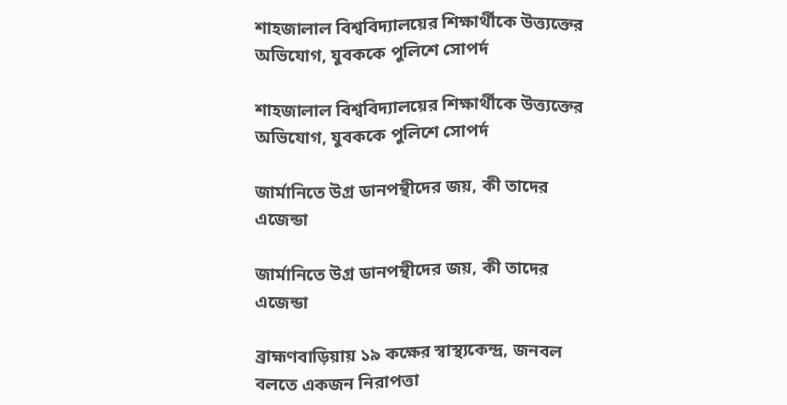শাহজালাল বিশ্ববিদ্যালয়ের শিক্ষার্থীকে উত্ত্যক্তের অভিযোগ, যুবককে পুলিশে সোপর্দ

শাহজালাল বিশ্ববিদ্যালয়ের শিক্ষার্থীকে উত্ত্যক্তের অভিযোগ, যুবককে পুলিশে সোপর্দ

জার্মানিতে উগ্র ডানপন্থীদের জয়, কী তাদের এজেন্ডা

জার্মানিতে উগ্র ডানপন্থীদের জয়, কী তাদের এজেন্ডা

ব্রাহ্মণবাড়িয়ায় ১৯ কক্ষের স্বাস্থ্যকেন্দ্র, জনবল বলতে একজন নিরাপত্তা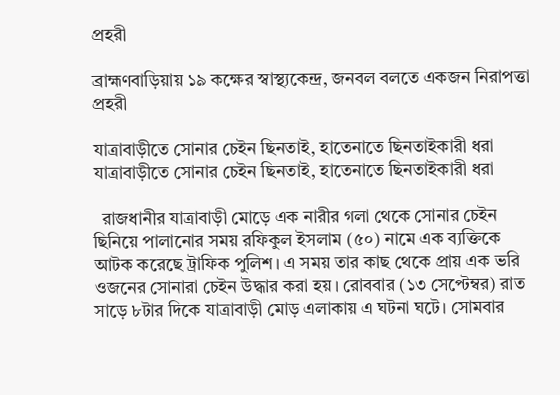প্রহরী

ব্রাহ্মণবাড়িয়ায় ১৯ কক্ষের স্বাস্থ্যকেন্দ্র, জনবল বলতে একজন নিরাপত্তা প্রহরী

যাত্রাবাড়ীতে সোনার চেইন ছিনতাই, হাতেনাতে ছিনতাইকারী ধরা
যাত্রাবাড়ীতে সোনার চেইন ছিনতাই, হাতেনাতে ছিনতাইকারী ধরা

  রাজধানীর যাত্রাবাড়ী মোড়ে এক নারীর গলা থেকে সোনার চেইন ছিনিয়ে পালানোর সময় রফিকুল ইসলাম (৫০) নামে এক ব্যক্তিকে আটক করেছে ট্রাফিক পুলিশ। এ সময় তার কাছ থেকে প্রায় এক ভরি ওজনের সোনারা চেইন উদ্ধার করা হয়। রোববার (১৩ সেপ্টেম্বর) রাত সাড়ে ৮টার দিকে যাত্রাবাড়ী মোড় এলাকায় এ ঘটনা ঘটে। সোমবার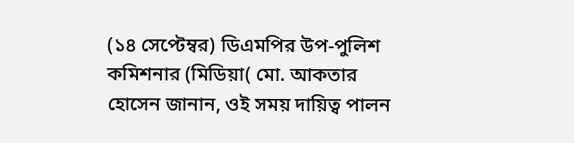(১৪ সেপ্টেম্বর) ডিএমপির উপ-পুলিশ কমিশনার (মিডিয়া( মো. আকতার হোসেন জানান, ওই সময় দায়িত্ব পালন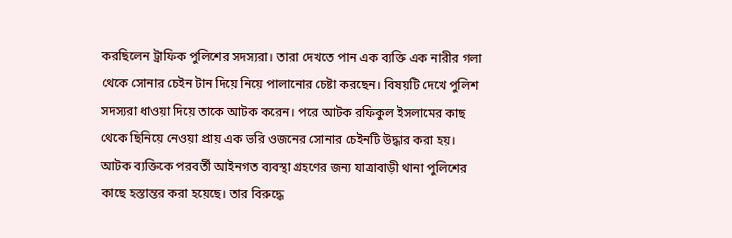করছিলেন ট্রাফিক পুলিশের সদস্যরা। তারা দেখতে পান এক ব্যক্তি এক নারীর গলা থেকে সোনার চেইন টান দিয়ে নিয়ে পালানোর চেষ্টা করছেন। বিষয়টি দেখে পুলিশ সদস্যরা ধাওয়া দিয়ে তাকে আটক করেন। পরে আটক রফিকুল ইসলামের কাছ থেকে ছিনিয়ে নেওয়া প্রায় এক ভরি ওজনের সোনার চেইনটি উদ্ধার করা হয়। আটক ব্যক্তিকে পরবর্তী আইনগত ব্যবস্থা গ্রহণের জন্য যাত্রাবাড়ী থানা পুলিশের কাছে হস্তান্তর করা হয়েছে। তার বিরুদ্ধে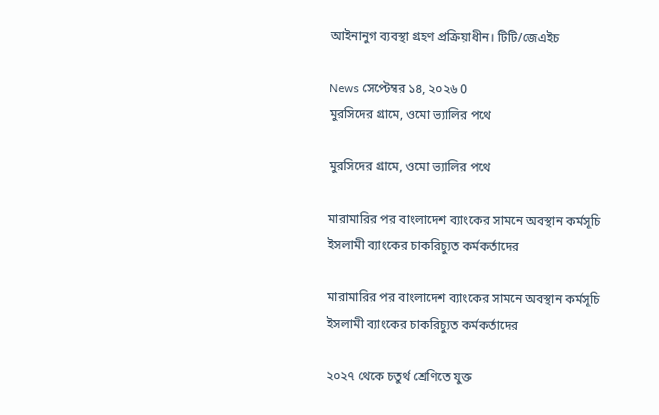আইনানুগ ব্যবস্থা গ্রহণ প্রক্রিয়াধীন। টিটি/জেএইচ

News সেপ্টেম্বর ১৪, ২০২৬ 0
মুরসিদের গ্রামে, ওমো ভ্যালির পথে

মুরসিদের গ্রামে, ওমো ভ্যালির পথে

মারামারির পর বাংলাদেশ ব্যাংকের সামনে অবস্থান কর্মসূচি ইসলামী ব্যাংকের চাকরিচ্যুত কর্মকর্তাদের

মারামারির পর বাংলাদেশ ব্যাংকের সামনে অবস্থান কর্মসূচি ইসলামী ব্যাংকের চাকরিচ্যুত কর্মকর্তাদের

২০২৭ থেকে চতুর্থ শ্রেণিতে যুক্ত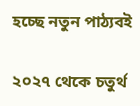হচ্ছে নতুন পাঠ্যবই

২০২৭ থেকে চতুর্থ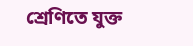শ্রেণিতে যুক্ত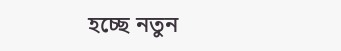হচ্ছে নতুন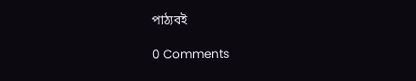পাঠ্যবই

0 Comments